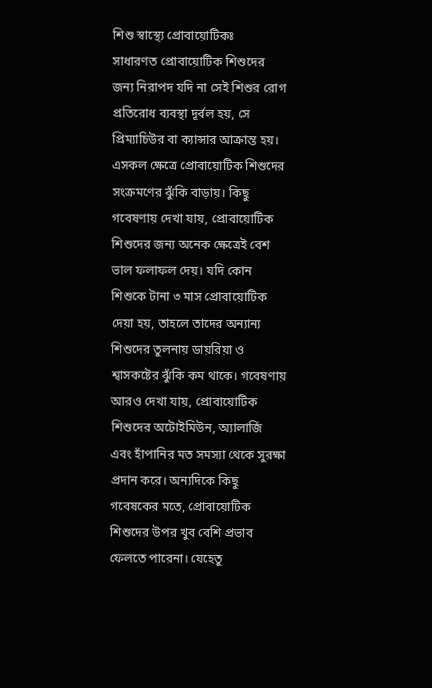শিশু স্বাস্থ্যে প্রোবায়োটিকঃ
সাধারণত প্রোবায়োটিক শিশুদের জন্য নিরাপদ যদি না সেই শিশুর রোগ প্রতিরোধ ব্যবস্থা দূর্বল হয়, সে প্রিম্যাচিউর বা ক্যান্সার আক্রান্ত হয়। এসকল ক্ষেত্রে প্রোবায়োটিক শিশুদের সংক্রমণের ঝুঁকি বাড়ায়। কিছু গবেষণায় দেখা যায়, প্রোবায়োটিক শিশুদের জন্য অনেক ক্ষেত্রেই বেশ ভাল ফলাফল দেয়। যদি কোন শিশুকে টানা ৩ মাস প্রোবায়োটিক দেয়া হয়, তাহলে তাদের অন্যান্য শিশুদের তুলনায় ডায়রিয়া ও শ্বাসকষ্টের ঝুঁকি কম থাকে। গবেষণায় আরও দেখা যায়, প্রোবায়োটিক শিশুদের অটোইমিউন, অ্যালার্জি এবং হাঁপানির মত সমস্যা থেকে সুরক্ষা প্রদান করে। অন্যদিকে কিছু গবেষকের মতে, প্রোবায়োটিক শিশুদের উপর খুব বেশি প্রভাব ফেলতে পারেনা। যেহেতু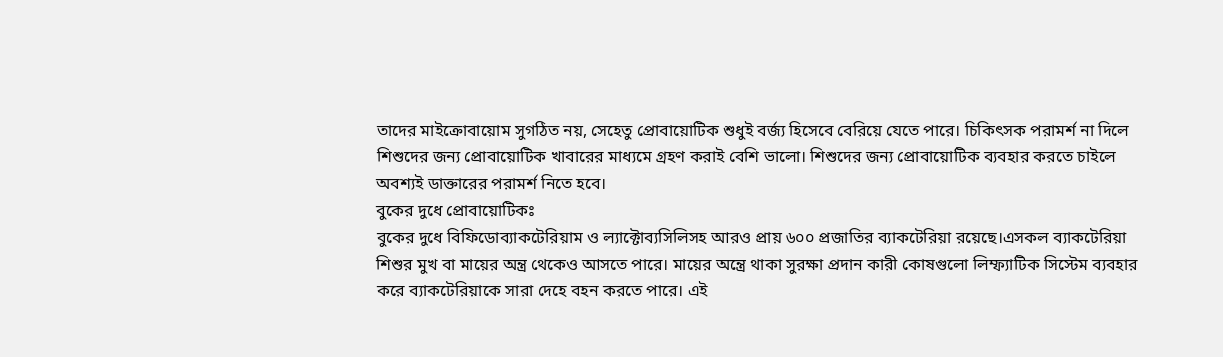তাদের মাইক্রোবায়োম সুগঠিত নয়, সেহেতু প্রোবায়োটিক শুধুই বর্জ্য হিসেবে বেরিয়ে যেতে পারে। চিকিৎসক পরামর্শ না দিলে শিশুদের জন্য প্রোবায়োটিক খাবারের মাধ্যমে গ্রহণ করাই বেশি ভালো। শিশুদের জন্য প্রোবায়োটিক ব্যবহার করতে চাইলে অবশ্যই ডাক্তারের পরামর্শ নিতে হবে।
বুকের দুধে প্রোবায়োটিকঃ
বুকের দুধে বিফিডোব্যাকটেরিয়াম ও ল্যাক্টোব্যসিলিসহ আরও প্রায় ৬০০ প্রজাতির ব্যাকটেরিয়া রয়েছে।এসকল ব্যাকটেরিয়া শিশুর মুখ বা মায়ের অন্ত্র থেকেও আসতে পারে। মায়ের অন্ত্রে থাকা সুরক্ষা প্রদান কারী কোষগুলো লিম্ফ্যাটিক সিস্টেম ব্যবহার করে ব্যাকটেরিয়াকে সারা দেহে বহন করতে পারে। এই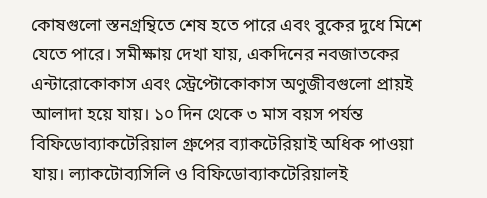কোষগুলো স্তনগ্রন্থিতে শেষ হতে পারে এবং বুকের দুধে মিশে যেতে পারে। সমীক্ষায় দেখা যায়, একদিনের নবজাতকের এন্টারোকোকাস এবং স্ট্রেপ্টোকোকাস অণুজীবগুলো প্রায়ই আলাদা হয়ে যায়। ১০ দিন থেকে ৩ মাস বয়স পর্যন্ত বিফিডোব্যাকটেরিয়াল গ্রুপের ব্যাকটেরিয়াই অধিক পাওয়া যায়। ল্যাকটোব্যসিলি ও বিফিডোব্যাকটেরিয়ালই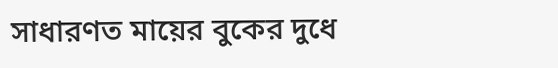সাধারণত মায়ের বুকের দুধে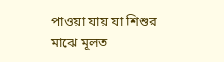পাওয়া যায় যা শিশুর মাঝে মূলত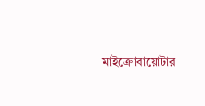মাইক্রোবায়োটার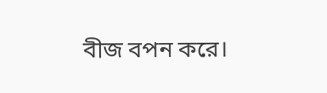বীজ বপন করে।